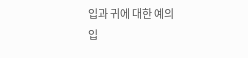입과 귀에 대한 예의
입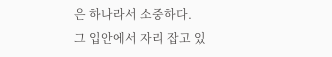은 하나라서 소중하다.
그 입안에서 자리 잡고 있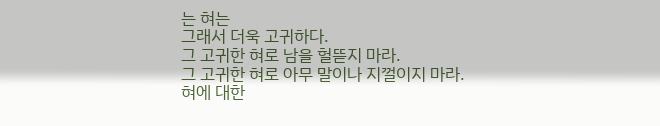는 혀는
그래서 더욱 고귀하다.
그 고귀한 혀로 남을 헐뜯지 마라.
그 고귀한 혀로 아무 말이나 지껄이지 마라.
혀에 대한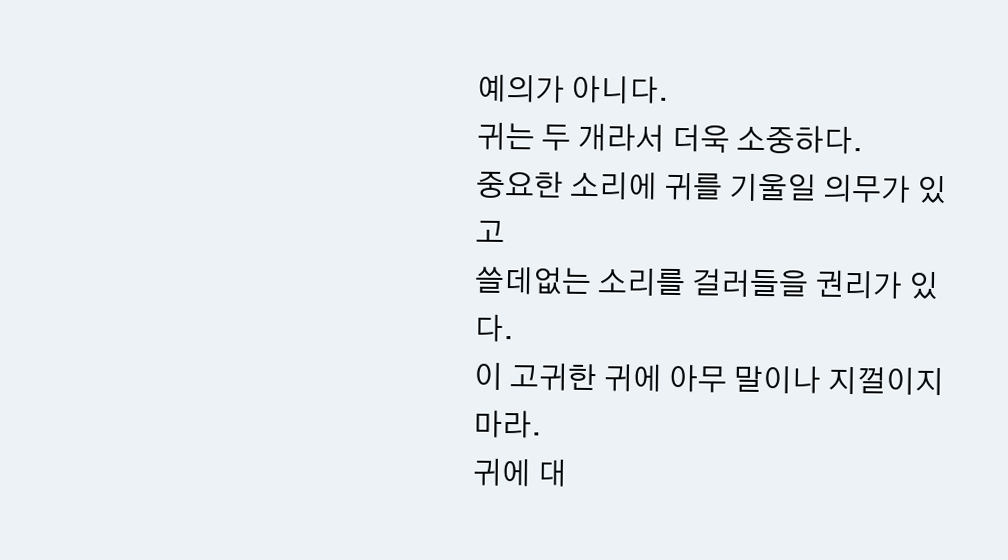예의가 아니다.
귀는 두 개라서 더욱 소중하다.
중요한 소리에 귀를 기울일 의무가 있고
쓸데없는 소리를 걸러들을 권리가 있다.
이 고귀한 귀에 아무 말이나 지껄이지 마라.
귀에 대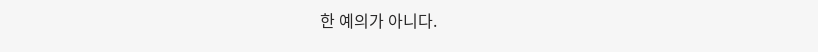한 예의가 아니다.